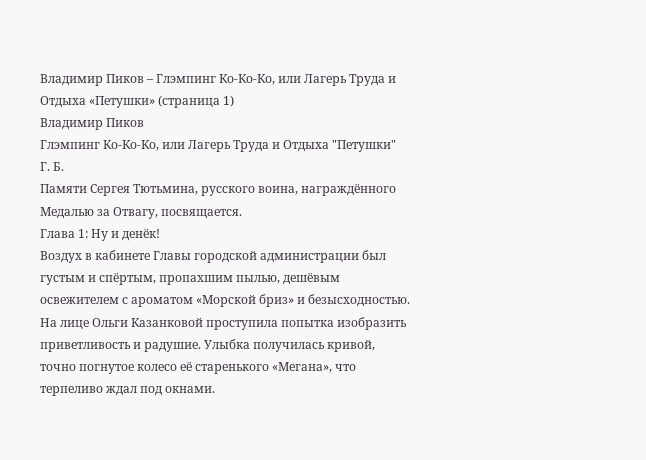Владимир Пиков – Глэмпинг Ко-Ко-Ко, или Лагерь Труда и Отдыха «Петушки» (страница 1)
Владимир Пиков
Глэмпинг Ко-Ко-Ко, или Лагерь Труда и Отдыха "Петушки"
Г. Б.
Памяти Сергея Тютьмина, русского воина, награждённого Медалью за Отвагу, посвящается.
Глава 1: Ну и денёк!
Воздух в кабинете Главы городской администрации был густым и спёртым, пропахшим пылью, дешёвым освежителем с ароматом «Морской бриз» и безысходностью.
На лице Ольги Казанковой проступила попытка изобразить приветливость и радушие. Улыбка получилась кривой, точно погнутое колесо её старенького «Мегана», что терпеливо ждал под окнами.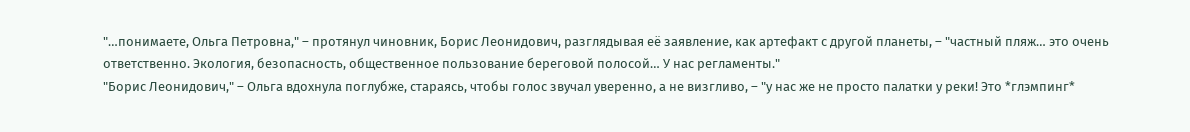"…понимаете, Ольга Петровна," – протянул чиновник, Борис Леонидович, разглядывая её заявление, как артефакт с другой планеты, – "частный пляж… это очень ответственно. Экология, безопасность, общественное пользование береговой полосой… У нас регламенты."
"Борис Леонидович," – Ольга вдохнула поглубже, стараясь, чтобы голос звучал уверенно, а не визгливо, – "у нас же не просто палатки у реки! Это *глэмпинг*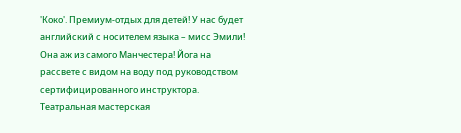'Коко'. Премиум-отдых для детей! У нас будет английский с носителем языка – мисс Эмили! Она аж из самого Манчестера! Йога на рассвете с видом на воду под руководством сертифицированного инструктора. Театральная мастерская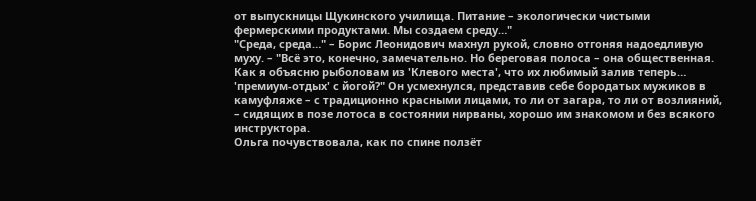от выпускницы Щукинского училища. Питание – экологически чистыми фермерскими продуктами. Мы создаем среду…"
"Среда, среда…" – Борис Леонидович махнул рукой, словно отгоняя надоедливую муху. – "Всё это, конечно, замечательно. Но береговая полоса – она общественная. Как я объясню рыболовам из 'Клевого места', что их любимый залив теперь… 'премиум-отдых' с йогой?" Он усмехнулся, представив себе бородатых мужиков в камуфляже – с традиционно красными лицами, то ли от загара, то ли от возлияний, – сидящих в позе лотоса в состоянии нирваны, хорошо им знакомом и без всякого инструктора.
Ольга почувствовала, как по спине ползёт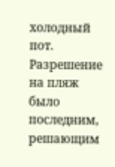холодный пот. Разрешение на пляж было последним, решающим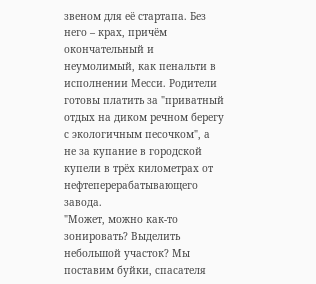звеном для её стартапа. Без него – крах, причём окончательный и неумолимый, как пенальти в исполнении Месси. Родители готовы платить за "приватный отдых на диком речном берегу с экологичным песочком", а не за купание в городской купели в трёх километрах от нефтеперерабатывающего завода.
"Может, можно как-то зонировать? Выделить небольшой участок? Мы поставим буйки, спасателя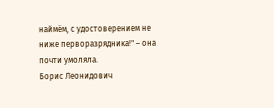наймём, с удостоверением не ниже перворазрядника!" – она почти умоляла.
Борис Леонидович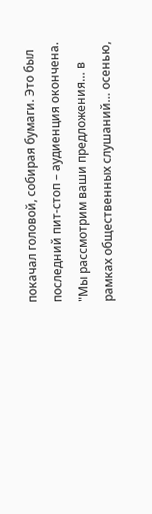покачал головой, собирая бумаги. Это был последний пит-стоп – аудиенция окончена. "Мы рассмотрим ваши предложения… в рамках общественных слушаний… осенью,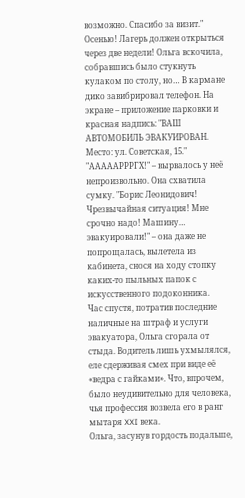возможно. Спасибо за визит."
Осенью! Лагерь должен открыться через две недели! Ольга вскочила, собравшись было стукнуть кулаком по столу, но… В кармане дико завибрировал телефон. На экране – приложение парковки и красная надпись: "ВАШ АВТОМОБИЛЬ ЭВАКУИРОВАН. Место: ул. Советская, 15."
"АААААРРРГХ!" – вырвалось у неё непроизвольно. Она схватила сумку. "Борис Леонидович! Чрезвычайная ситуация! Мне срочно надо! Машину… эвакуировали!" – она даже не попрощалась, вылетела из кабинета, снося на ходу стопку каких-то пыльных папок с искусственного подоконника.
Час спустя, потратив последние наличные на штраф и услуги эвакуатора, Ольга сгорала от стыда. Водитель лишь ухмылялся, еле сдерживая смех при виде её «ведра с гайками». Что, впрочем, было неудивительно для человека, чья профессия возвела его в ранг мытаря XXI века.
Ольга, засунув гордость подальше,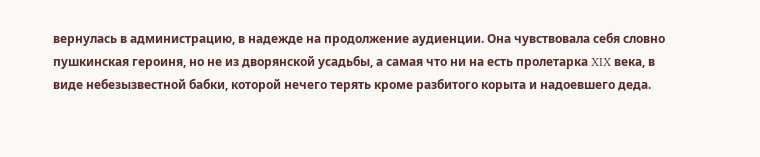вернулась в администрацию, в надежде на продолжение аудиенции. Она чувствовала себя словно пушкинская героиня, но не из дворянской усадьбы, а самая что ни на есть пролетарка XIX века, в виде небезызвестной бабки, которой нечего терять кроме разбитого корыта и надоевшего деда.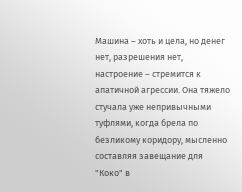Машина – хоть и цела, но денег нет, разрешения нет, настроение – стремится к апатичной агрессии. Она тяжело стучала уже непривычными туфлями, когда брела по безликому коридору, мысленно составляя завещание для "Коко" в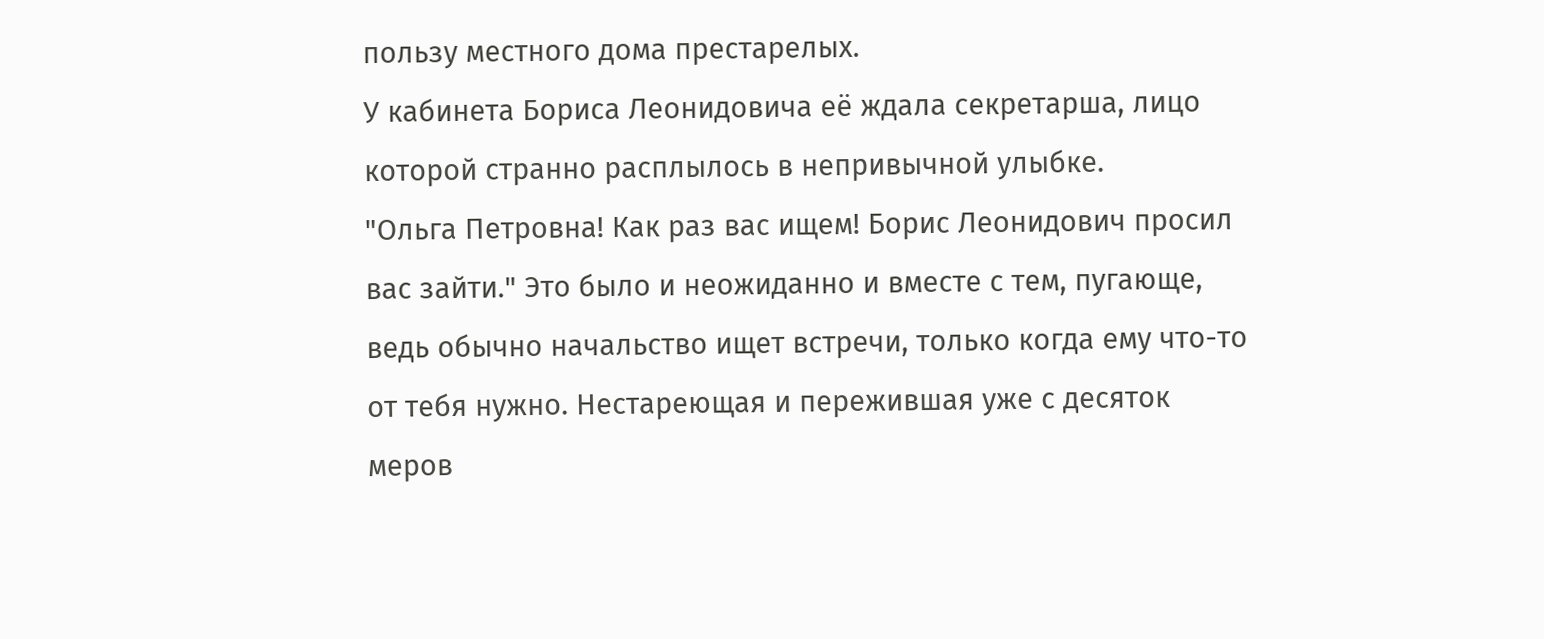пользу местного дома престарелых.
У кабинета Бориса Леонидовича её ждала секретарша, лицо которой странно расплылось в непривычной улыбке.
"Ольга Петровна! Как раз вас ищем! Борис Леонидович просил вас зайти." Это было и неожиданно и вместе с тем, пугающе, ведь обычно начальство ищет встречи, только когда ему что-то от тебя нужно. Нестареющая и пережившая уже с десяток меров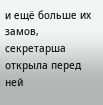и ещё больше их замов, секретарша открыла перед ней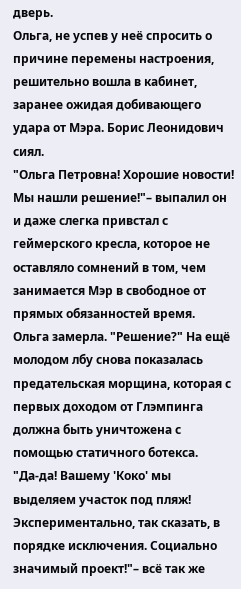дверь.
Ольга, не успев у неё спросить о причине перемены настроения, решительно вошла в кабинет, заранее ожидая добивающего удара от Мэра. Борис Леонидович сиял.
"Ольга Петровна! Хорошие новости! Мы нашли решение!"– выпалил он и даже слегка привстал с геймерского кресла, которое не оставляло сомнений в том, чем занимается Мэр в свободное от прямых обязанностей время.
Ольга замерла. "Решение?" На ещё молодом лбу снова показалась предательская морщина, которая с первых доходом от Глэмпинга должна быть уничтожена с помощью статичного ботекса.
"Да-да! Вашему 'Коко' мы выделяем участок под пляж! Экспериментально, так сказать, в порядке исключения. Социально значимый проект!"– всё так же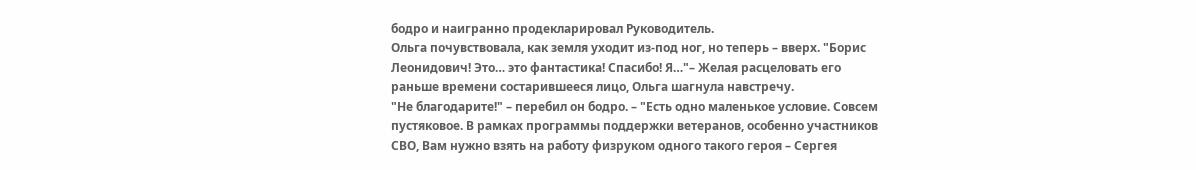бодро и наигранно продекларировал Руководитель.
Ольга почувствовала, как земля уходит из-под ног, но теперь – вверх. "Борис Леонидович! Это… это фантастика! Спасибо! Я…"– Желая расцеловать его раньше времени состарившееся лицо, Ольга шагнула навстречу.
"Не благодарите!" – перебил он бодро. – "Есть одно маленькое условие. Совсем пустяковое. В рамках программы поддержки ветеранов, особенно участников СВО, Вам нужно взять на работу физруком одного такого героя – Сергея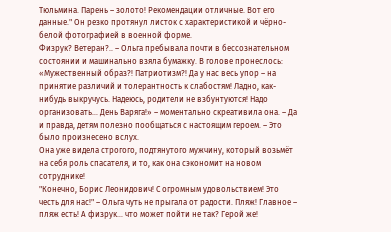Тюльмина. Парень – золото! Рекомендации отличные. Вот его данные." Он резко протянул листок с характеристикой и чёрно-белой фотографией в военной форме.
Физрук? Ветеран?.. – Ольга пребывала почти в бессознательном состоянии и машинально взяла бумажку. В голове пронеслось: «Мужественный образ?! Патриотизм?! Да у нас весь упор – на принятие различий и толерантность к слабостям! Ладно, как-нибудь выкручусь. Надеюсь, родители не взбунтуются! Надо организовать… День Варяга!» – моментально скреативила она. – Да и правда, детям полезно пообщаться с настоящим героем. – Это было произнесено вслух.
Она уже видела строгого, подтянутого мужчину, который возьмёт на себя роль спасателя, и то, как она сэкономит на новом сотруднике!
"Конечно, Борис Леонидович! С огромным удовольствием! Это честь для нас!" – Ольга чуть не прыгала от радости. Пляж! Главное – пляж есть! А физрук… что может пойти не так? Герой же!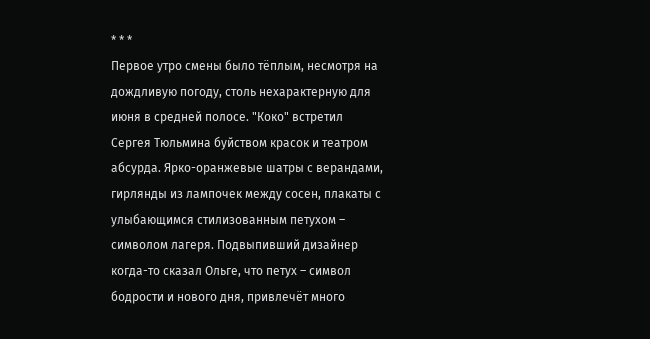* * *
Первое утро смены было тёплым, несмотря на дождливую погоду, столь нехарактерную для июня в средней полосе. "Коко" встретил Сергея Тюльмина буйством красок и театром абсурда. Ярко-оранжевые шатры с верандами, гирлянды из лампочек между сосен, плакаты с улыбающимся стилизованным петухом – символом лагеря. Подвыпивший дизайнер когда-то сказал Ольге, что петух – символ бодрости и нового дня, привлечёт много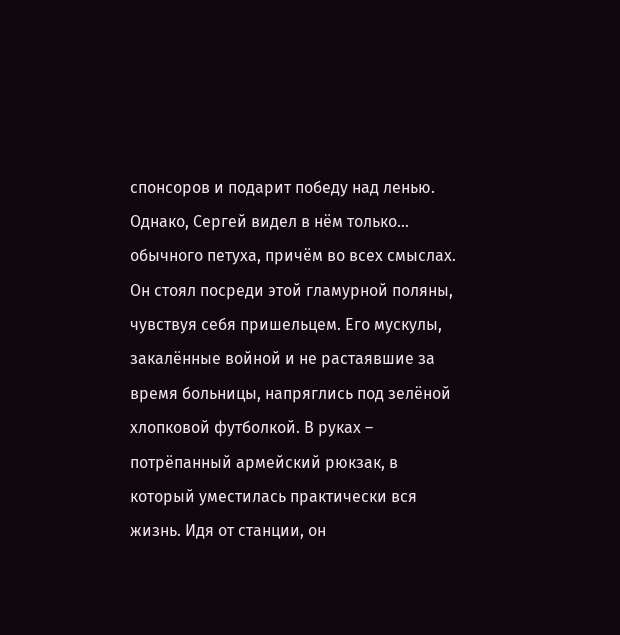спонсоров и подарит победу над ленью. Однако, Сергей видел в нём только… обычного петуха, причём во всех смыслах.
Он стоял посреди этой гламурной поляны, чувствуя себя пришельцем. Его мускулы, закалённые войной и не растаявшие за время больницы, напряглись под зелёной хлопковой футболкой. В руках – потрёпанный армейский рюкзак, в который уместилась практически вся жизнь. Идя от станции, он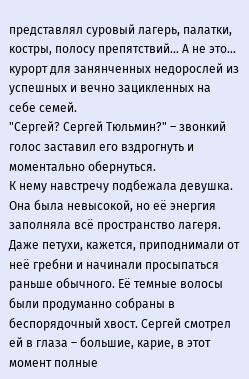представлял суровый лагерь, палатки, костры, полосу препятствий… А не это… курорт для занянченных недорослей из успешных и вечно зацикленных на себе семей.
"Сергей? Сергей Тюльмин?" – звонкий голос заставил его вздрогнуть и моментально обернуться.
К нему навстречу подбежала девушка. Она была невысокой, но её энергия заполняла всё пространство лагеря. Даже петухи, кажется, приподнимали от неё гребни и начинали просыпаться раньше обычного. Её темные волосы были продуманно собраны в беспорядочный хвост. Сергей смотрел ей в глаза – большие, карие, в этот момент полные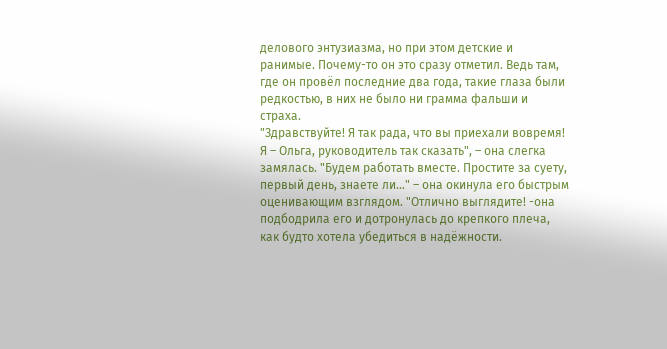делового энтузиазма, но при этом детские и ранимые. Почему-то он это сразу отметил. Ведь там, где он провёл последние два года, такие глаза были редкостью, в них не было ни грамма фальши и страха.
"Здравствуйте! Я так рада, что вы приехали вовремя! Я – Ольга, руководитель так сказать", – она слегка замялась. "Будем работать вместе. Простите за суету, первый день, знаете ли…" – она окинула его быстрым оценивающим взглядом. "Отлично выглядите! -она подбодрила его и дотронулась до крепкого плеча, как будто хотела убедиться в надёжности.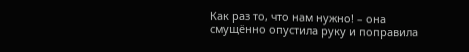Как раз то, что нам нужно! – она смущённо опустила руку и поправила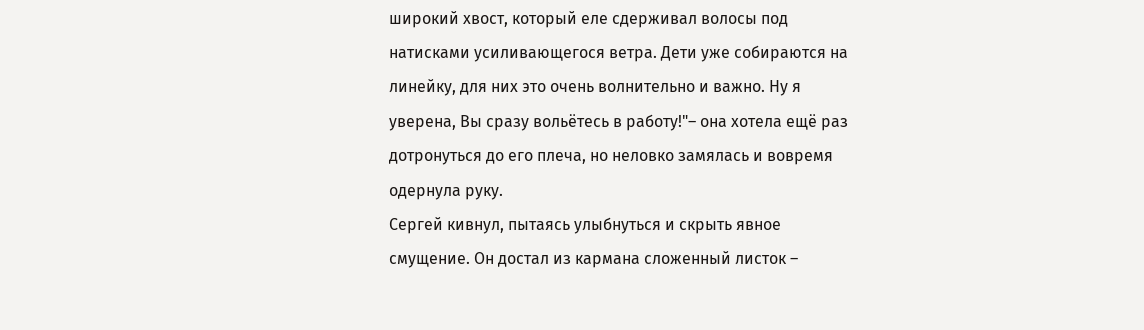широкий хвост, который еле сдерживал волосы под натисками усиливающегося ветра. Дети уже собираются на линейку, для них это очень волнительно и важно. Ну я уверена, Вы сразу вольётесь в работу!"– она хотела ещё раз дотронуться до его плеча, но неловко замялась и вовремя одернула руку.
Сергей кивнул, пытаясь улыбнуться и скрыть явное смущение. Он достал из кармана сложенный листок –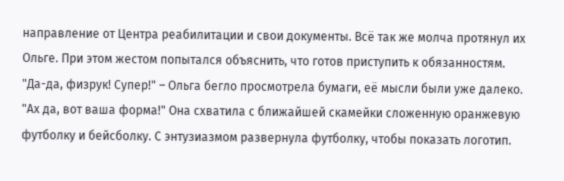направление от Центра реабилитации и свои документы. Всё так же молча протянул их Ольге. При этом жестом попытался объяснить, что готов приступить к обязанностям.
"Да-да, физрук! Супер!" – Ольга бегло просмотрела бумаги, её мысли были уже далеко. "Ах да, вот ваша форма!" Она схватила с ближайшей скамейки сложенную оранжевую футболку и бейсболку. С энтузиазмом развернула футболку, чтобы показать логотип.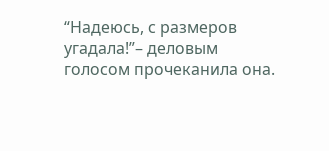“Надеюсь, с размеров угадала!”– деловым голосом прочеканила она.